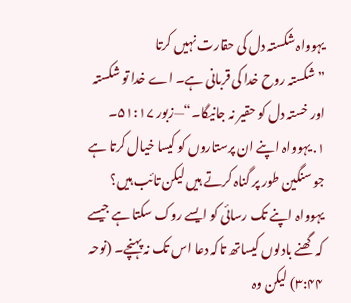یہوواہ شکستہ دل کی حقارت نہیں کرتا
”شکستہ روح خدا کی قربانی ہے۔ اے خدا تو شکستہ اور خستہ دل کو حقیر نہ جانیگا۔“—زبور ۵۱:۱۷۔
۱. یہوواہ اپنے ان پرستاروں کو کیسا خیال کرتا ہے جو سنگین طور پر گناہ کرتے ہیں لیکن تائب ہیں؟
یہوواہ اپنے تک رسائی کو ایسے روک سکتا ہے جیسے کہ گھنے بادلوں کیساتھ تاکہ دعا اس تک نہ پہنچے۔ (نوحہ ۳:۴۴) لیکن وہ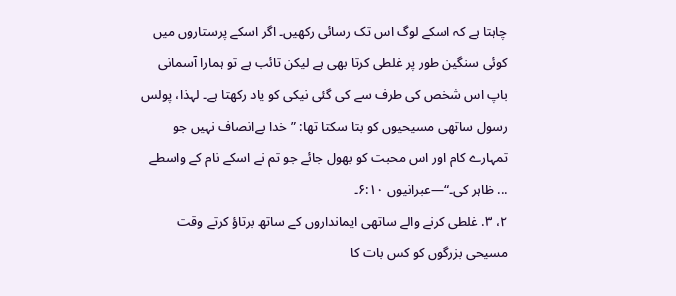چاہتا ہے کہ اسکے لوگ اس تک رسائی رکھیں۔ اگر اسکے پرستاروں میں کوئی سنگین طور پر غلطی کرتا بھی ہے لیکن تائب ہے تو ہمارا آسمانی باپ اس شخص کی طرف سے کی گئی نیکی کو یاد رکھتا ہے۔ لہذا، پولس رسول ساتھی مسیحیوں کو بتا سکتا تھا: ”خدا بےانصاف نہیں جو تمہارے کام اور اس محبت کو بھول جائے جو تم نے اسکے نام کے واسطے ... ظاہر کی۔“—عبرانیوں ۶:۱۰۔
۲، ۳. غلطی کرنے والے ساتھی ایمانداروں کے ساتھ برتاؤ کرتے وقت مسیحی بزرگوں کو کس بات کا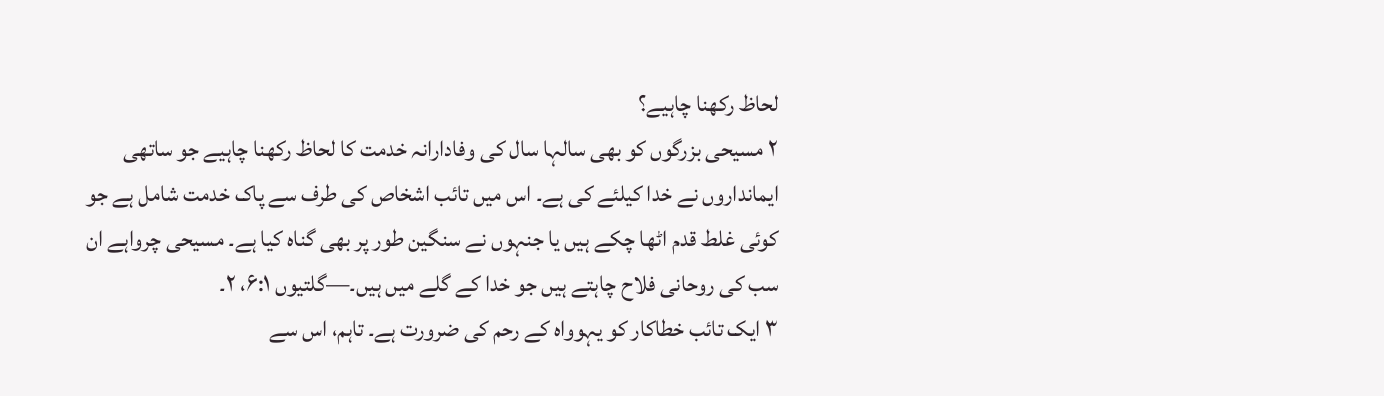لحاظ رکھنا چاہیے؟
۲ مسیحی بزرگوں کو بھی سالہا سال کی وفادارانہ خدمت کا لحاظ رکھنا چاہیے جو ساتھی ایمانداروں نے خدا کیلئے کی ہے۔ اس میں تائب اشخاص کی طرف سے پاک خدمت شامل ہے جو کوئی غلط قدم اٹھا چکے ہیں یا جنہوں نے سنگین طور پر بھی گناہ کیا ہے۔ مسیحی چرواہے ان سب کی روحانی فلاح چاہتے ہیں جو خدا کے گلے میں ہیں۔—گلتیوں ۶:۱، ۲۔
۳ ایک تائب خطاکار کو یہوواہ کے رحم کی ضرورت ہے۔ تاہم، اس سے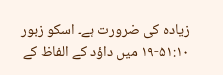زیادہ کی ضرورت ہے۔ اسکو زبور ۵۱:۱۰-۱۹ میں داؤد کے الفاظ کے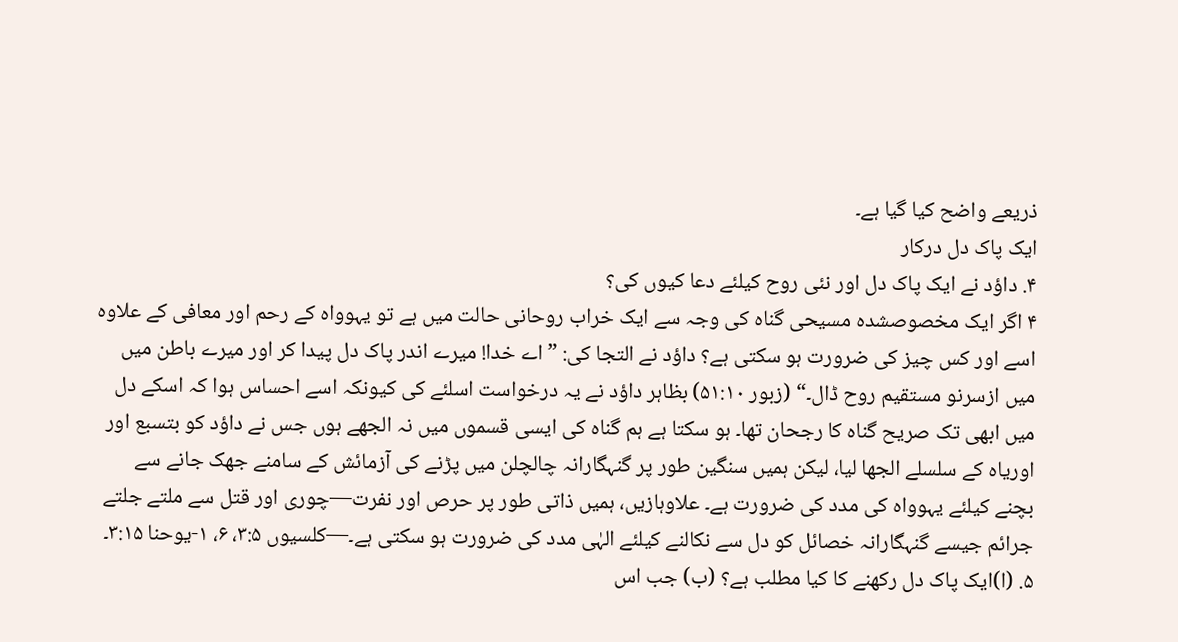ذریعے واضح کیا گیا ہے۔
ایک پاک دل درکار
۴. داؤد نے ایک پاک دل اور نئی روح کیلئے دعا کیوں کی؟
۴ اگر ایک مخصوصشدہ مسیحی گناہ کی وجہ سے ایک خراب روحانی حالت میں ہے تو یہوواہ کے رحم اور معافی کے علاوہ اسے اور کس چیز کی ضرورت ہو سکتی ہے؟ داؤد نے التجا کی: ”اے خدا! میرے اندر پاک دل پیدا کر اور میرے باطن میں میں ازسرنو مستقیم روح ڈال۔“ (زبور ۵۱:۱۰) بظاہر داؤد نے یہ درخواست اسلئے کی کیونکہ اسے احساس ہوا کہ اسکے دل میں ابھی تک صریح گناہ کا رجحان تھا۔ ہو سکتا ہے ہم گناہ کی ایسی قسموں میں نہ الجھے ہوں جس نے داؤد کو بتسبع اور اوریاہ کے سلسلے الجھا لیا، لیکن ہمیں سنگین طور پر گنہگارانہ چالچلن میں پڑنے کی آزمائش کے سامنے جھک جانے سے بچنے کیلئے یہوواہ کی مدد کی ضرورت ہے۔ علاوہازیں، ہمیں ذاتی طور پر حرص اور نفرت—چوری اور قتل سے ملتے جلتے جرائم جیسے گنہگارانہ خصائل کو دل سے نکالنے کیلئے الہٰی مدد کی ضرورت ہو سکتی ہے۔—کلسیوں ۳:۵، ۶، ۱-یوحنا ۳:۱۵۔
۵. (ا)ایک پاک دل رکھنے کا کیا مطلب ہے؟ (ب) جب اس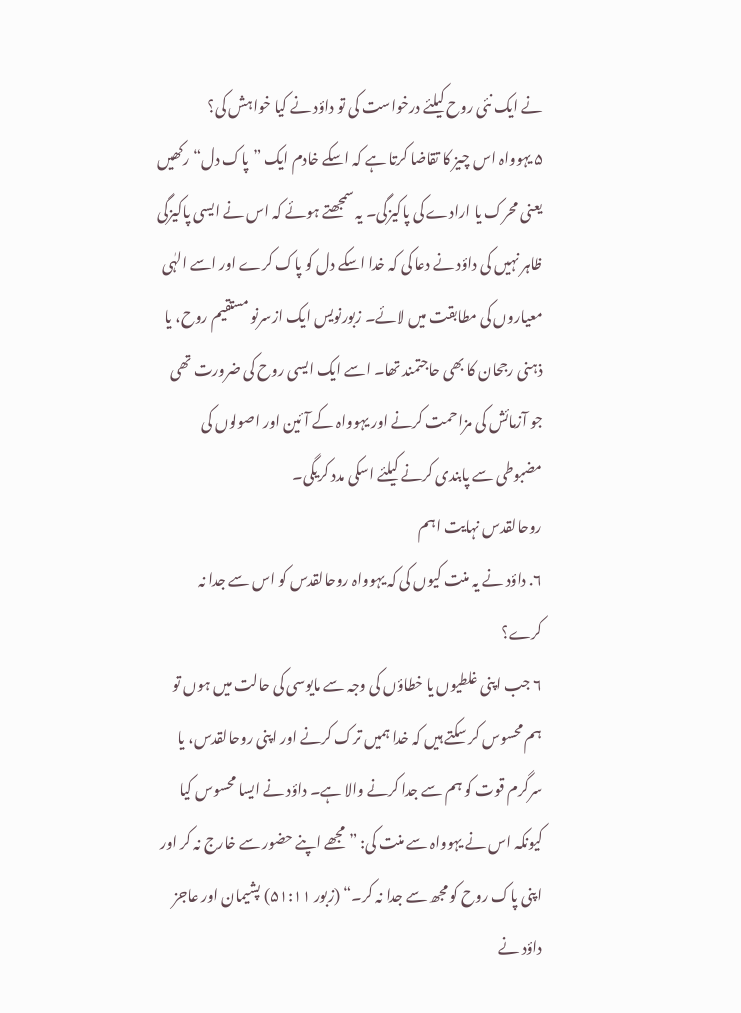نے ایک نئی روح کیلئے درخواست کی تو داؤد نے کیا خواہش کی؟
۵ یہوواہ اس چیز کا تقاضا کرتا ہے کہ اسکے خادم ایک ”پاک دل“ رکھیں یعنی محرک یا ارادے کی پاکیزگی۔ یہ سمجھتے ہوئے کہ اس نے ایسی پاکیزگی ظاہر نہیں کی داؤد نے دعا کی کہ خدا اسکے دل کو پاک کرے اور اسے الہٰی معیاروں کی مطابقت میں لائے۔ زبورنویس ایک ازسرنو مستقیم روح، یا ذہنی رجحان کا بھی حاجتمند تھا۔ اسے ایک ایسی روح کی ضرورت تھی جو آزمائش کی مزاحمت کرنے اور یہوواہ کے آئین اور اصولوں کی مضبوطی سے پابندی کرنے کیلئے اسکی مدد کریگی۔
روحالقدس نہایت اہم
۶. داؤد نے یہ منت کیوں کی کہ یہوواہ روحالقدس کو اس سے جدا نہ کرے؟
۶ جب اپنی غلطیوں یا خطاؤں کی وجہ سے مایوسی کی حالت میں ہوں تو ہم محسوس کر سکتے ہیں کہ خدا ہمیں ترک کرنے اور اپنی روحالقدس، یا سرگرم قوت کو ہم سے جدا کرنے والا ہے۔ داؤد نے ایسا محسوس کیا کیونکہ اس نے یہوواہ سے منت کی: ”مجھے اپنے حضور سے خارج نہ کر اور اپنی پاک روح کو مجھ سے جدا نہ کر۔“ (زبور ۵۱:۱۱) پشیمان اور عاجز داؤد نے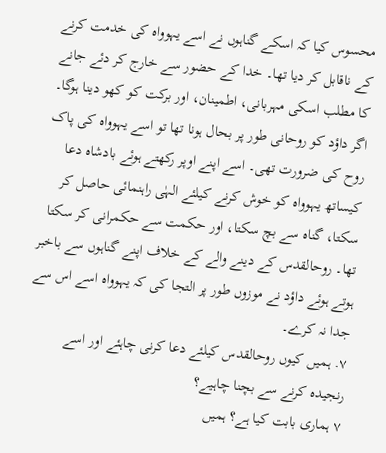محسوس کیا کہ اسکے گناہوں نے اسے یہوواہ کی خدمت کرنے کے ناقابل کر دیا تھا۔ خدا کے حضور سے خارج کر دئے جانے کا مطلب اسکی مہربانی، اطمینان، اور برکت کو کھو دینا ہوگا۔ اگر داؤد کو روحانی طور پر بحال ہونا تھا تو اسے یہوواہ کی پاک روح کی ضرورت تھی۔ اسے اپنے اوپر رکھتے ہوئے بادشاہ دعا کیساتھ یہوواہ کو خوش کرنے کیلئے الہٰی راہنمائی حاصل کر سکتا، گناہ سے بچ سکتا، اور حکمت سے حکمرانی کر سکتا تھا۔ روحالقدس کے دینے والے کے خلاف اپنے گناہوں سے باخبر ہوتے ہوئے داؤد نے موزوں طور پر التجا کی کہ یہوواہ اسے اس سے جدا نہ کرے۔
۷. ہمیں کیوں روحالقدس کیلئے دعا کرنی چاہئے اور اسے رنجیدہ کرنے سے بچنا چاہیے؟
۷ ہماری بابت کیا ہے؟ ہمیں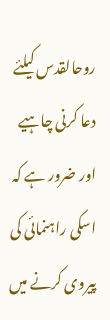روحالقدس کیلئے دعا کرنی چاہیے اور ضرور ہے کہ اسکی راہنمائی کی پیروی کرنے میں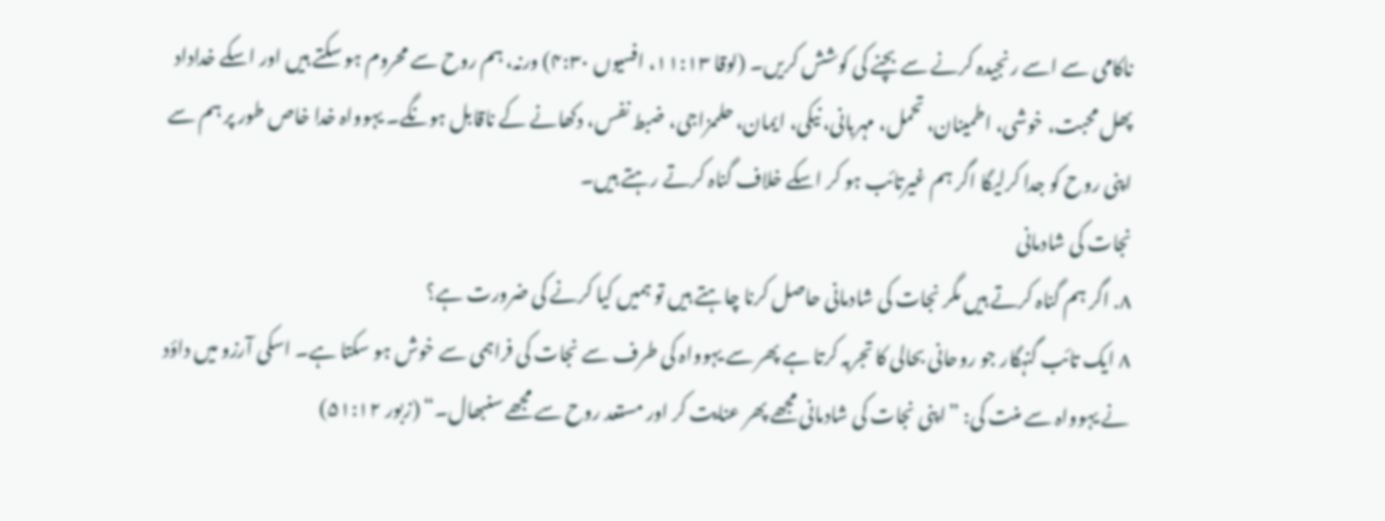ناکامی سے اسے رنجیدہ کرنے سے بچنے کی کوشش کریں۔ (لوقا ۱۱:۱۳، افسیوں ۴:۳۰) ورنہ، ہم روح سے محروم ہو سکتے ہیں اور اسکے خداداد پھل محبت، خوشی، اطمینان، تحمل، مہربانی، نیکی، ایمان، حلممزاجی، ضبط نفس، دکھانے کے ناقابل ہونگے۔ یہوواہ خدا خاص طور پر ہم سے اپنی روح کو جدا کرلیگا اگر ہم غیرتائب ہو کر اسکے خلاف گناہ کرتے رہتے ہیں۔
نجات کی شادمانی
۸. اگر ہم گناہ کرتے ہیں مگر نجات کی شادمانی حاصل کرنا چاہتے ہیں تو ہمیں کیا کرنے کی ضرورت ہے؟
۸ ایک تائب گنہگار جو روحانی بحالی کا تجربہ کرتا ہے پھر سے یہوواہ کی طرف سے نجات کی فراہمی سے خوش ہو سکتا ہے۔ اسکی آرزو میں داؤد نے یہوواہ سے منت کی: ”اپنی نجات کی شادمانی مجھے پھر عنایت کر اور مستعد روح سے مجھے سنبھال۔“ (زبور ۵۱:۱۲)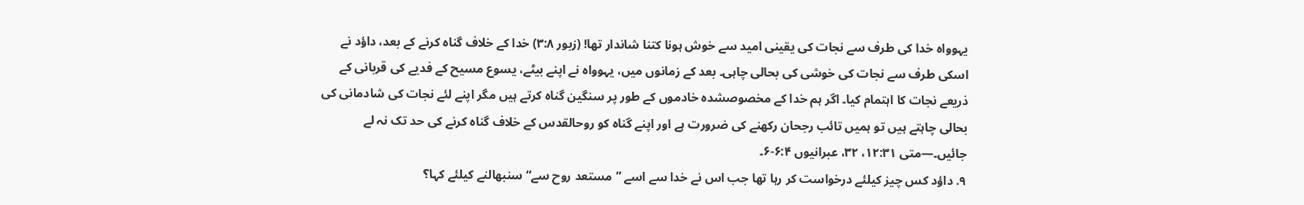یہوواہ خدا کی طرف سے نجات کی یقینی امید سے خوش ہونا کتنا شاندار تھا! (زبور ۳:۸) خدا کے خلاف گناہ کرنے کے بعد، داؤد نے اسکی طرف سے نجات کی خوشی کی بحالی چاہی۔ بعد کے زمانوں میں، یہوواہ نے اپنے بیٹے، یسوع مسیح کے فدیے کی قربانی کے ذریعے نجات کا اہتمام کیا۔ اگر ہم خدا کے مخصوصشدہ خادموں کے طور پر سنگین گناہ کرتے ہیں مگر اپنے لئے نجات کی شادمانی کی بحالی چاہتے ہیں تو ہمیں تائب رجحان رکھنے کی ضرورت ہے اور اپنے گناہ کو روحالقدس کے خلاف گناہ کرنے کی حد تک نہ لے جائیں۔—متی ۱۲:۳۱، ۳۲، عبرانیوں ۶:۴-۶۔
۹. داؤد کس چیز کیلئے درخواست کر رہا تھا جب اس نے خدا سے اسے ”مستعد روح سے“ سنبھالنے کیلئے کہا؟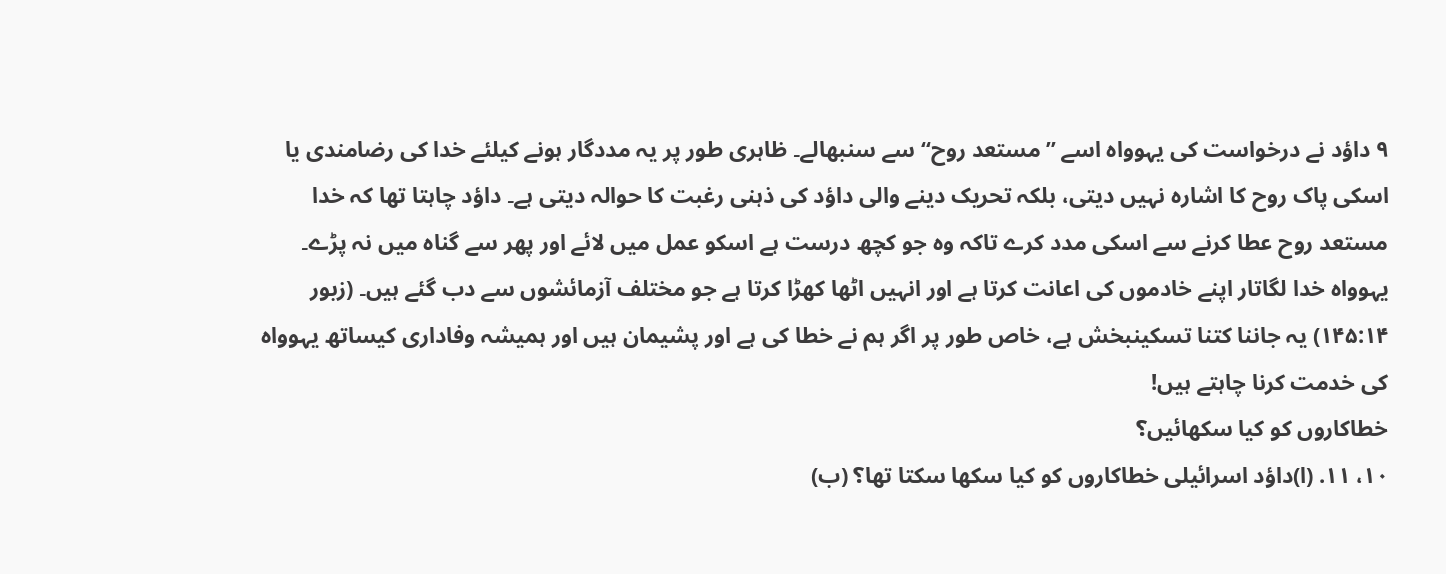۹ داؤد نے درخواست کی یہوواہ اسے ”مستعد روح“ سے سنبھالے۔ ظاہری طور پر یہ مددگار ہونے کیلئے خدا کی رضامندی یا اسکی پاک روح کا اشارہ نہیں دیتی، بلکہ تحریک دینے والی داؤد کی ذہنی رغبت کا حوالہ دیتی ہے۔ داؤد چاہتا تھا کہ خدا مستعد روح عطا کرنے سے اسکی مدد کرے تاکہ وہ جو کچھ درست ہے اسکو عمل میں لائے اور پھر سے گناہ میں نہ پڑے۔ یہوواہ خدا لگاتار اپنے خادموں کی اعانت کرتا ہے اور انہیں اٹھا کھڑا کرتا ہے جو مختلف آزمائشوں سے دب گئے ہیں۔ (زبور ۱۴۵:۱۴) یہ جاننا کتنا تسکینبخش ہے، خاص طور پر اگر ہم نے خطا کی ہے اور پشیمان ہیں اور ہمیشہ وفاداری کیساتھ یہوواہ کی خدمت کرنا چاہتے ہیں!
خطاکاروں کو کیا سکھائیں؟
۱۰، ۱۱. (ا)داؤد اسرائیلی خطاکاروں کو کیا سکھا سکتا تھا؟ (ب)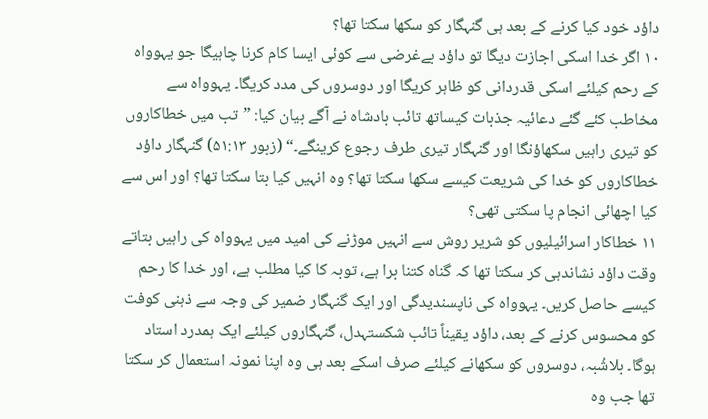داؤد خود کیا کرنے کے بعد ہی گنہگار کو سکھا سکتا تھا؟
۱۰ اگر خدا اسکی اجازت دیگا تو داؤد بےغرضی سے کوئی ایسا کام کرنا چاہیگا جو یہوواہ کے رحم کیلئے اسکی قدردانی کو ظاہر کریگا اور دوسروں کی مدد کریگا۔ یہوواہ سے مخاطب کئے گئے دعائیہ جذبات کیساتھ تائب بادشاہ نے آگے بیان کیا: ”تب میں خطاکاروں کو تیری راہیں سکھاؤنگا اور گنہگار تیری طرف رجوع کرینگے۔“ (زبور ۵۱:۱۳) گنہگار داؤد خطاکاروں کو خدا کی شریعت کیسے سکھا سکتا تھا؟ وہ انہیں کیا بتا سکتا تھا؟ اور اس سے کیا اچھائی انجام پا سکتی تھی؟
۱۱ خطاکار اسرائیلیوں کو شریر روش سے انہیں موڑنے کی امید میں یہوواہ کی راہیں بتاتے وقت داؤد نشاندہی کر سکتا تھا کہ گناہ کتنا برا ہے، توبہ کا کیا مطلب ہے، اور خدا کا رحم کیسے حاصل کریں۔ یہوواہ کی ناپسندیدگی اور ایک گنہگار ضمیر کی وجہ سے ذہنی کوفت کو محسوس کرنے کے بعد، داؤد یقیناً تائب شکستہدل، گنہگاروں کیلئے ایک ہمدرد استاد ہوگا۔ بلاشُبہ، دوسروں کو سکھانے کیلئے صرف اسکے بعد ہی وہ اپنا نمونہ استعمال کر سکتا تھا جب وہ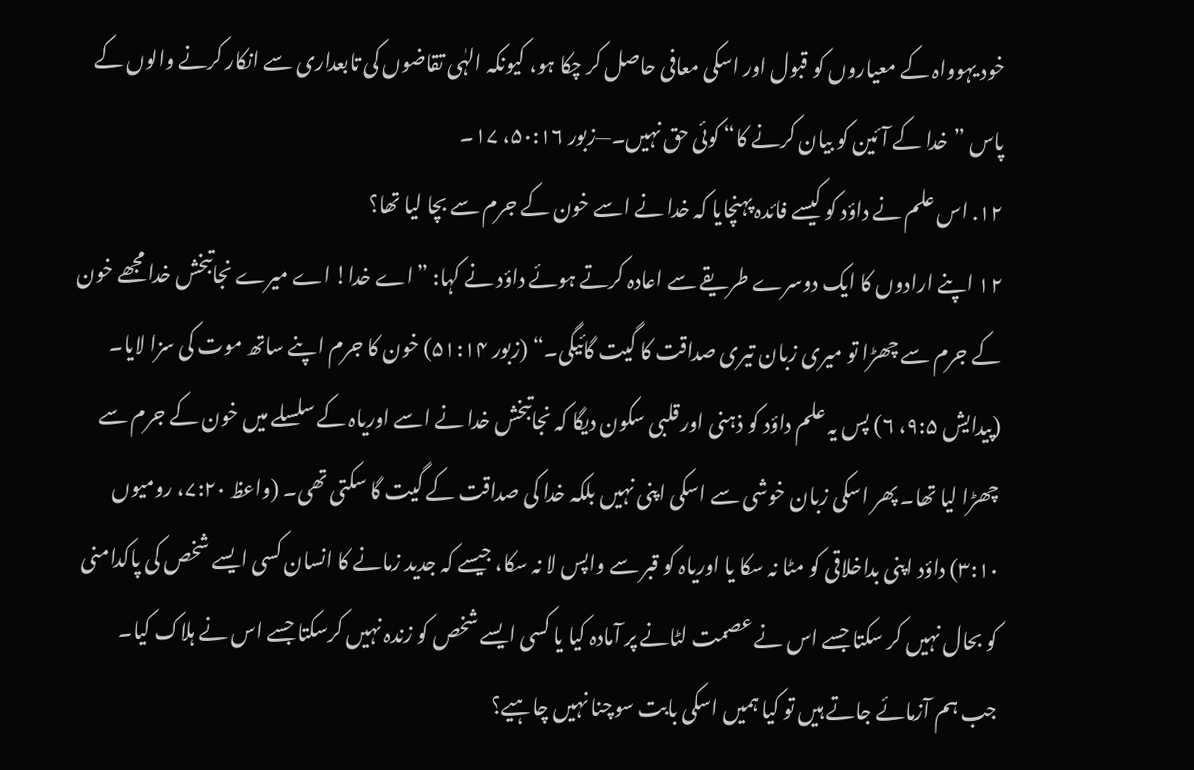خود یہوواہ کے معیاروں کو قبول اور اسکی معافی حاصل کر چکا ہو، کیونکہ الہٰی تقاضوں کی تابعداری سے انکار کرنے والوں کے پاس ”خدا کے آئین کو بیان کرنے کا“ کوئی حق نہیں۔—زبور ۵۰:۱۶، ۱۷۔
۱۲. اس علم نے داؤد کو کیسے فائدہ پہنچایا کہ خدا نے اسے خون کے جرم سے بچا لیا تھا؟
۱۲ اپنے ارادوں کا ایک دوسرے طریقے سے اعادہ کرتے ہوئے داؤد نے کہا: ”اے خدا! اے میرے نجاتبخش خدا مجھے خون کے جرم سے چھڑا تو میری زبان تیری صداقت کا گیت گائیگی۔“ (زبور ۵۱:۱۴) خون کا جرم اپنے ساتھ موت کی سزا لایا۔ (پیدایش ۹:۵، ۶) پس یہ علم داؤد کو ذہنی اور قلبی سکون دیگا کہ نجاتبخش خدا نے اسے اوریاہ کے سلسلے میں خون کے جرم سے چھڑا لیا تھا۔ پھر اسکی زبان خوشی سے اسکی اپنی نہیں بلکہ خدا کی صداقت کے گیت گا سکتی تھی۔ (واعظ ۷:۲۰، رومیوں ۳:۱۰) داؤد اپنی بداخلاقی کو مٹا نہ سکا یا اوریاہ کو قبر سے واپس لا نہ سکا، جیسے کہ جدید زمانے کا انسان کسی ایسے شخص کی پاکدامنی کو بحال نہیں کر سکتا جسے اس نے عصمت لٹانے پر آمادہ کیا یا کسی ایسے شخص کو زندہ نہیں کرسکتا جسے اس نے ہلاک کیا۔ جب ہم آزمائے جاتے ہیں تو کیا ہمیں اسکی بابت سوچنا نہیں چاہیے؟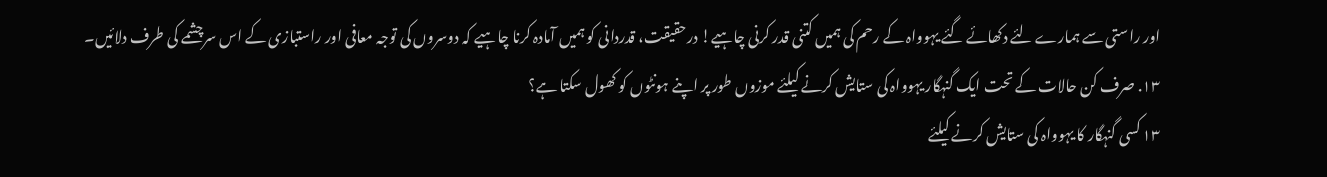اور راستی سے ہمارے لئے دکھائے گئے یہوواہ کے رحم کی ہمیں کتنی قدر کرنی چاہیے! درحقیقت، قدردانی کو ہمیں آمادہ کرنا چاہیے کہ دوسروں کی توجہ معافی اور راستبازی کے اس سرچشمے کی طرف دلائیں۔
۱۳. صرف کن حالات کے تحت ایک گنہگار یہوواہ کی ستایش کرنے کیلئے موزوں طور پر اپنے ہونٹوں کو کھول سکتا ہے؟
۱۳ کسی گنہگار کا یہوواہ کی ستایش کرنے کیلئے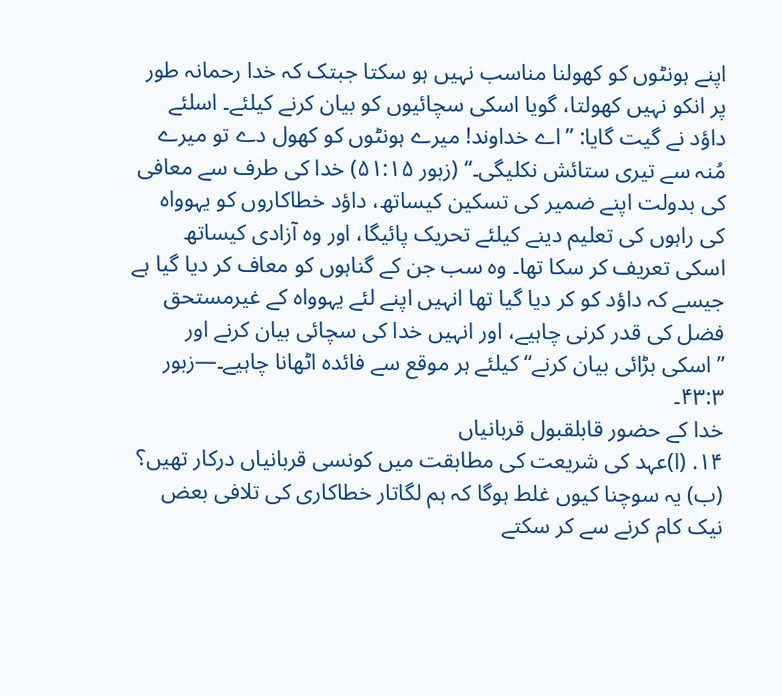اپنے ہونٹوں کو کھولنا مناسب نہیں ہو سکتا جبتک کہ خدا رحمانہ طور پر انکو نہیں کھولتا، گویا اسکی سچائیوں کو بیان کرنے کیلئے۔ اسلئے داؤد نے گیت گایا: ”اے خداوند! میرے ہونٹوں کو کھول دے تو میرے مُنہ سے تیری ستائش نکلیگی۔“ (زبور ۵۱:۱۵) خدا کی طرف سے معافی کی بدولت اپنے ضمیر کی تسکین کیساتھ، داؤد خطاکاروں کو یہوواہ کی راہوں کی تعلیم دینے کیلئے تحریک پائیگا، اور وہ آزادی کیساتھ اسکی تعریف کر سکا تھا۔ وہ سب جن کے گناہوں کو معاف کر دیا گیا ہے جیسے کہ داؤد کو کر دیا گیا تھا انہیں اپنے لئے یہوواہ کے غیرمستحق فضل کی قدر کرنی چاہیے، اور انہیں خدا کی سچائی بیان کرنے اور ”اسکی بڑائی بیان کرنے“ کیلئے ہر موقع سے فائدہ اٹھانا چاہیے۔—زبور ۴۳:۳۔
خدا کے حضور قابلقبول قربانیاں
۱۴. (ا)عہد کی شریعت کی مطابقت میں کونسی قربانیاں درکار تھیں؟ (ب) یہ سوچنا کیوں غلط ہوگا کہ ہم لگاتار خطاکاری کی تلافی بعض نیک کام کرنے سے کر سکتے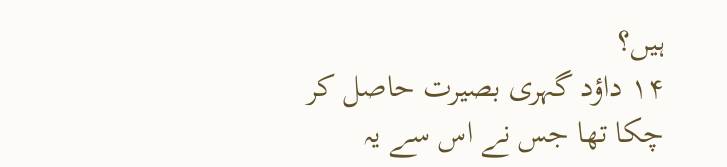ہیں؟
۱۴ داؤد گہری بصیرت حاصل کر چکا تھا جس نے اس سے یہ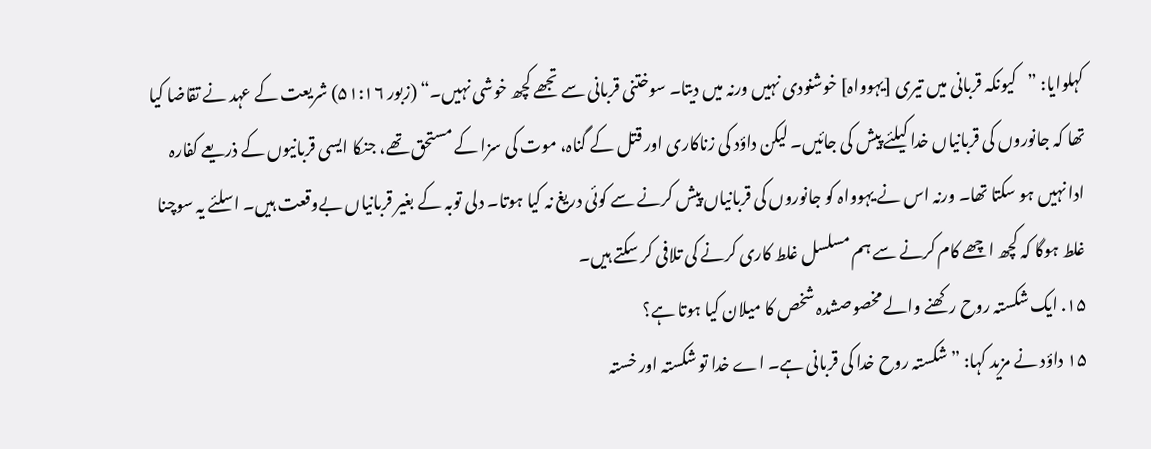کہلوایا: ”کیونکہ قربانی میں تیری [یہوواہ] خوشنودی نہیں ورنہ میں دیتا۔ سوختنی قربانی سے تجھے کچھ خوشی نہیں۔“ (زبور ۵۱:۱۶) شریعت کے عہد نے تقاضا کیا تھا کہ جانوروں کی قربانیاں خدا کیلئے پیش کی جائیں۔ لیکن داؤد کی زناکاری اور قتل کے گناہ، موت کی سزا کے مستحق تھے، جنکا ایسی قربانیوں کے ذریعے کفارہ ادا نہیں ہو سکتا تھا۔ ورنہ اس نے یہوواہ کو جانوروں کی قربانیاں پیش کرنے سے کوئی دریغ نہ کیا ہوتا۔ دلی توبہ کے بغیر قربانیاں بےوقعت ہیں۔ اسلئے یہ سوچنا غلط ہوگا کہ کچھ اچھے کام کرنے سے ہم مسلسل غلط کاری کرنے کی تلافی کر سکتے ہیں۔
۱۵. ایک شکستہ روح رکھنے والے مخصوصشدہ شخص کا میلان کیا ہوتا ہے؟
۱۵ داؤد نے مزید کہا: ”شکستہ روح خدا کی قربانی ہے۔ اے خدا تو شکستہ اور خستہ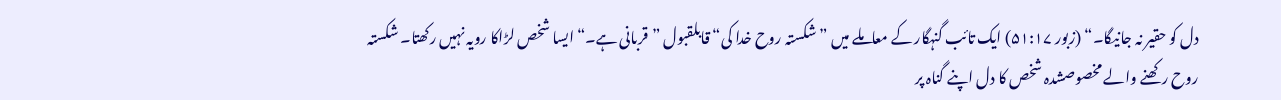دل کو حقیر نہ جانیگا۔“ (زبور ۵۱:۱۷) ایک تائب گنہگار کے معاملے میں ”شکستہ روح خدا کی“ قابلقبول ”قربانی ہے۔“ ایسا شخص لڑاکا رویہ نہیں رکھتا۔ شکستہ روح رکھنے والے مخصوصشدہ شخص کا دل اپنے گناہ پر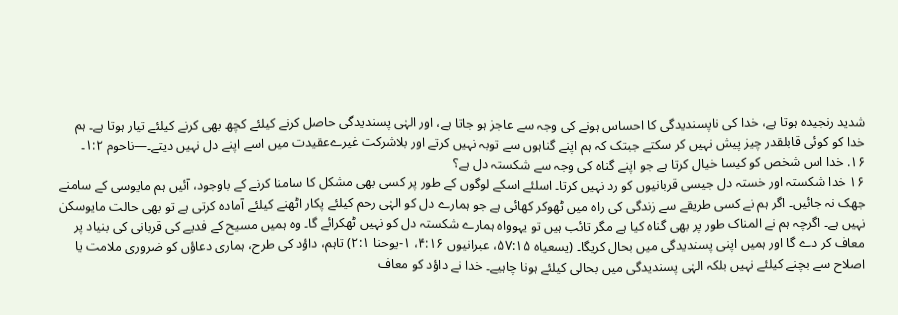شدید رنجیدہ ہوتا ہے، خدا کی ناپسندیدگی کا احساس ہونے کی وجہ سے عاجز ہو جاتا ہے، اور الہٰی پسندیدگی حاصل کرنے کیلئے کچھ بھی کرنے کیلئے تیار ہوتا ہے۔ ہم خدا کو کوئی قابلقدر چیز پیش نہیں کر سکتے جبتک کہ ہم اپنے گناہوں سے توبہ نہیں کرتے اور بلاشرکت غیرےعقیدت میں اسے اپنے دل نہیں دیتے۔—ناحوم ۱:۲۔
۱۶. خدا اس شخص کو کیسا خیال کرتا ہے جو اپنے گناہ کی وجہ سے شکستہ دل ہے؟
۱۶ خدا شکستہ اور خستہ دل جیسی قربانیوں کو رد نہیں کرتا۔ اسلئے اسکے لوگوں کے طور پر کسی بھی مشکل کا سامنا کرنے کے باوجود، آئیں ہم مایوسی کے سامنے جھک نہ جائیں۔ اگر ہم نے کسی طریقے سے زندگی کی راہ میں ٹھوکر کھائی ہے جو ہمارے دل کو الہٰی رحم کیلئے پکار اٹھنے کیلئے آمادہ کرتی ہے تو بھی حالت مایوسکن نہیں ہے۔ اگرچہ ہم نے المناک طور پر بھی گناہ کیا ہے مگر تائب ہیں تو یہوواہ ہمارے شکستہ دل کو نہیں ٹھکرائے گا۔ وہ ہمیں مسیح کے فدیے کی قربانی کی بنیاد پر معاف کر دے گا اور ہمیں اپنی پسندیدگی میں بحال کریگا۔ (یسعیاہ ۵۷:۱۵، عبرانیوں ۴:۱۶، ۱-یوحنا ۲:۱) تاہم، داؤد کی طرح، ہماری دعاؤں کو ضروری ملامت یا اصلاح سے بچنے کیلئے نہیں بلکہ الہٰی پسندیدگی میں بحالی کیلئے ہونا چاہیے۔ خدا نے داؤد کو معاف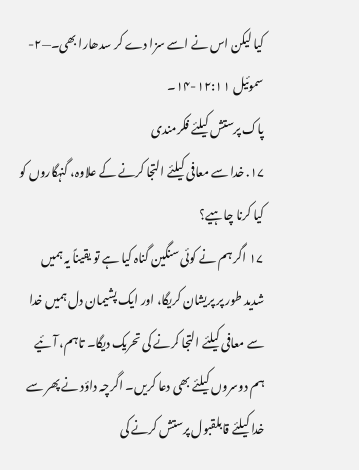کیا لیکن اس نے اسے سزا دے کر سدھارا بھی۔—۲-سموئیل ۱۲:۱۱-۱۴۔
پاک پرستش کیلئے فکرمندی
۱۷. خدا سے معافی کیلئے التجا کرنے کے علاوہ، گنہگاروں کو کیا کرنا چاہیے؟
۱۷ اگر ہم نے کوئی سنگین گناہ کیا ہے تو یقیناً یہ ہمیں شدید طور پر پریشان کریگا، اور ایک پشیمان دل ہمیں خدا سے معافی کیلئے التجا کرنے کی تحریک دیگا۔ تاہم، آئیے ہم دوسروں کیلئے بھی دعا کریں۔ اگرچہ داؤد نے پھر سے خدا کیلئے قابلقبول پرستش کرنے کی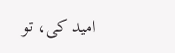امید کی، تو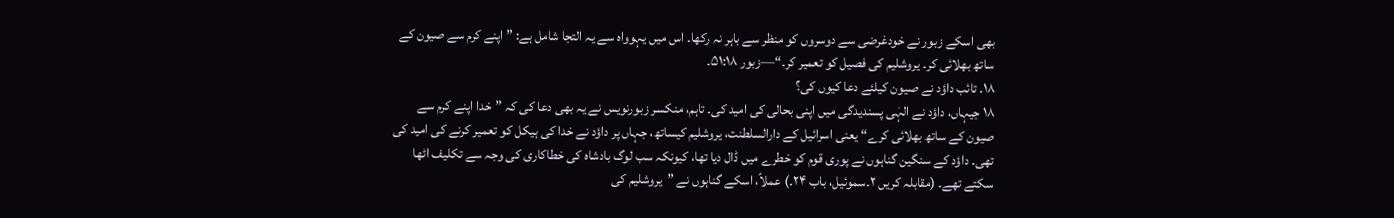بھی اسکے زبور نے خودغرضی سے دوسروں کو منظر سے باہر نہ رکھا۔ اس میں یہوواہ سے یہ التجا شامل ہے: ”اپنے کرم سے صیون کے ساتھ بھلائی کر۔ یروشلیم کی فصیل کو تعمیر کر۔“—زبور ۵۱:۱۸۔
۱۸. تائب داؤد نے صیون کیلئے دعا کیوں کی؟
۱۸ جیہاں، داؤد نے الہٰی پسندیدگی میں اپنی بحالی کی امید کی۔ تاہم، منکسر زبورنویس نے یہ بھی دعا کی کہ ”خدا اپنے کرم سے صیون کے ساتھ بھلائی کرے“ یعنی اسرائیل کے دارالسلطنت، یروشلیم کیساتھ، جہاں پر داؤد نے خدا کی ہیکل کو تعمیر کرنے کی امید کی تھی۔ داؤد کے سنگین گناہوں نے پوری قوم کو خطرے میں ڈال دیا تھا، کیونکہ سب لوگ بادشاہ کی خطاکاری کی وجہ سے تکلیف اٹھا سکتے تھے۔ (مقابلہ کریں ۲۔سموئیل، باب ۲۴۔) عملاً، اسکے گناہوں نے ”یروشلیم کی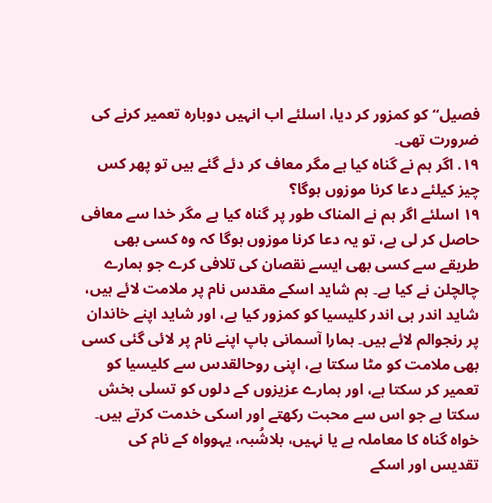فصیل“ کو کمزور کر دیا، اسلئے اب انہیں دوبارہ تعمیر کرنے کی ضرورت تھی۔
۱۹. اگر ہم نے گناہ کیا ہے مگر معاف کر دئے گئے ہیں تو پھر کس چیز کیلئے دعا کرنا موزوں ہوگا؟
۱۹ اسلئے اگر ہم نے المناک طور پر گناہ کیا ہے مگر خدا سے معافی حاصل کر لی ہے، تو یہ دعا کرنا موزوں ہوگا کہ وہ کسی بھی طریقے سے کسی بھی ایسے نقصان کی تلافی کرے جو ہمارے چالچلن نے کیا ہے۔ ہم شاید اسکے مقدس نام پر ملامت لائے ہیں، شاید اندر ہی اندر کلیسیا کو کمزور کیا ہے، اور شاید اپنے خاندان پر رنجوالم لائے ہیں۔ ہمارا آسمانی باپ اپنے نام پر لائی گئی کسی بھی ملامت کو مٹا سکتا ہے، اپنی روحالقدس سے کلیسیا کو تعمیر کر سکتا ہے، اور ہمارے عزیزوں کے دلوں کو تسلی بخش سکتا ہے جو اس سے محبت رکھتے اور اسکی خدمت کرتے ہیں۔ خواہ گناہ کا معاملہ ہے یا نہیں، بلاشُبہ، یہوواہ کے نام کی تقدیس اور اسکے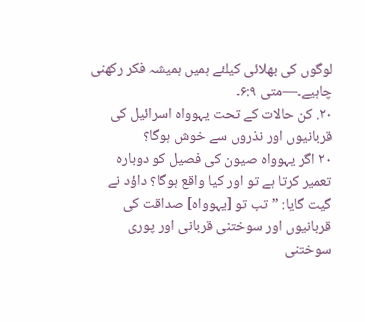لوگوں کی بھلائی کیلئے ہمیں ہمیشہ فکر رکھنی چاہیے۔—متی ۶:۹۔
۲۰. کن حالات کے تحت یہوواہ اسرائیل کی قربانیوں اور نذروں سے خوش ہوگا؟
۲۰ اگر یہوواہ صیون کی فصیل کو دوبارہ تعمیر کرتا ہے تو اور کیا واقع ہوگا؟ داؤد نے گیت گایا: ”تب تو [یہوواہ] صداقت کی قربانیوں اور سوختنی قربانی اور پوری سوختنی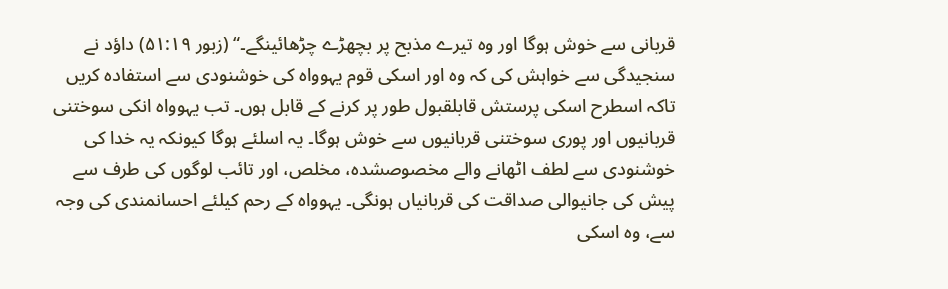قربانی سے خوش ہوگا اور وہ تیرے مذبح پر بچھڑے چڑھائینگے۔“ (زبور ۵۱:۱۹) داؤد نے سنجیدگی سے خواہش کی کہ وہ اور اسکی قوم یہوواہ کی خوشنودی سے استفادہ کریں تاکہ اسطرح اسکی پرستش قابلقبول طور پر کرنے کے قابل ہوں۔ تب یہوواہ انکی سوختنی قربانیوں اور پوری سوختنی قربانیوں سے خوش ہوگا۔ یہ اسلئے ہوگا کیونکہ یہ خدا کی خوشنودی سے لطف اٹھانے والے مخصوصشدہ، مخلص، اور تائب لوگوں کی طرف سے پیش کی جانیوالی صداقت کی قربانیاں ہونگی۔ یہوواہ کے رحم کیلئے احسانمندی کی وجہ سے، وہ اسکی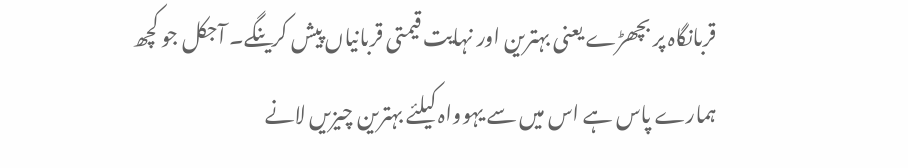قربانگاہ پر بچھڑے یعنی بہترین اور نہایت قیمتی قربانیاں پیش کرینگے۔ آجکل جو کچھ ہمارے پاس ہے اس میں سے یہوواہ کیلئے بہترین چیزیں لانے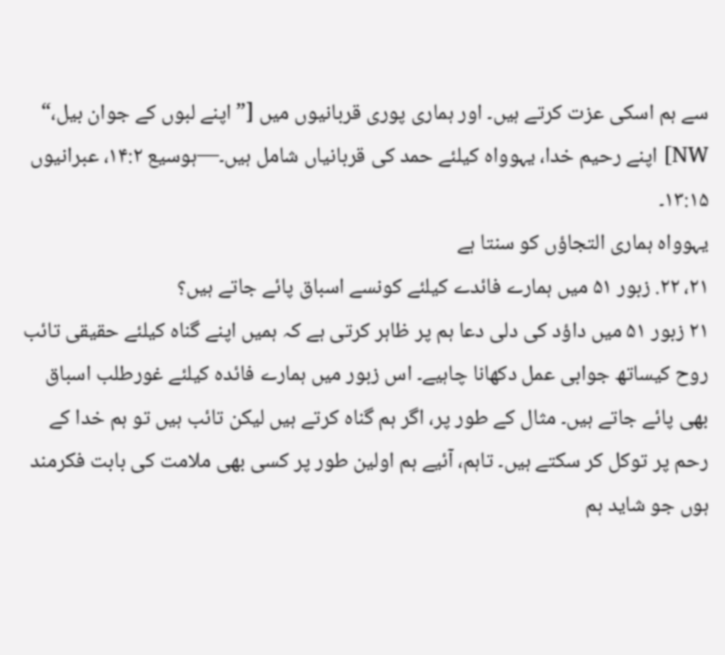سے ہم اسکی عزت کرتے ہیں۔ اور ہماری پوری قربانیوں میں [”اپنے لبوں کے جوان بیل،“ NW] اپنے رحیم خدا، یہوواہ کیلئے حمد کی قربانیاں شامل ہیں۔—ہوسیع ۱۴:۲، عبرانیوں ۱۳:۱۵۔
یہوواہ ہماری التجاؤں کو سنتا ہے
۲۱، ۲۲. زبور ۵۱ میں ہمارے فائدے کیلئے کونسے اسباق پائے جاتے ہیں؟
۲۱ زبور ۵۱ میں داؤد کی دلی دعا ہم پر ظاہر کرتی ہے کہ ہمیں اپنے گناہ کیلئے حقیقی تائب روح کیساتھ جوابی عمل دکھانا چاہیے۔ اس زبور میں ہمارے فائدہ کیلئے غورطلب اسباق بھی پائے جاتے ہیں۔ مثال کے طور پر، اگر ہم گناہ کرتے ہیں لیکن تائب ہیں تو ہم خدا کے رحم پر توکل کر سکتے ہیں۔ تاہم، آئیے ہم اولین طور پر کسی بھی ملامت کی بابت فکرمند ہوں جو شاید ہم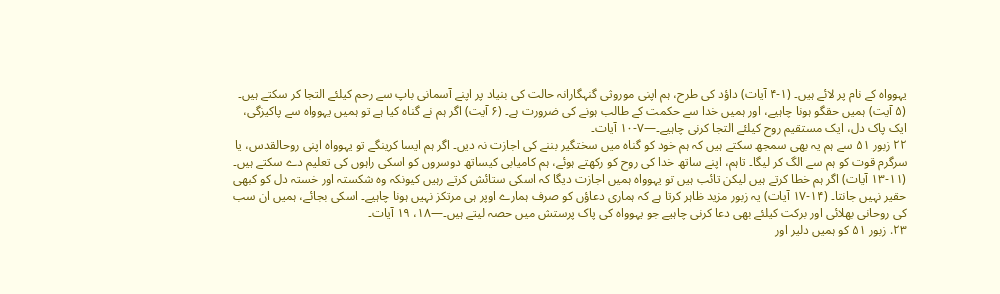یہوواہ کے نام پر لائے ہیں۔ (۱-۴ آیات) داؤد کی طرح، ہم اپنی موروثی گنہگارانہ حالت کی بنیاد پر اپنے آسمانی باپ سے رحم کیلئے التجا کر سکتے ہیں۔ (۵ آیت) ہمیں حقگو ہونا چاہیے، اور ہمیں خدا سے حکمت کے طالب ہونے کی ضرورت ہے۔ (۶ آیت) اگر ہم نے گناہ کیا ہے تو ہمیں یہوواہ سے پاکیزگی، ایک پاک دل، ایک مستقیم روح کیلئے التجا کرنی چاہیے۔—۷-۱۰ آیات۔
۲۲ زبور ۵۱ سے ہم یہ بھی سمجھ سکتے ہیں کہ ہم خود کو گناہ میں سختگیر بننے کی اجازت نہ دیں۔ اگر ہم ایسا کرینگے تو یہوواہ اپنی روحالقدس، یا سرگرم قوت کو ہم سے الگ کر لیگا۔ تاہم، اپنے ساتھ خدا کی روح کو رکھتے ہوئے، ہم کامیابی کیساتھ دوسروں کو اسکی راہوں کی تعلیم دے سکتے ہیں۔ (۱۱-۱۳ آیات) اگر ہم خطا کرتے ہیں لیکن تائب ہیں تو یہوواہ ہمیں اجازت دیگا کہ اسکی ستائش کرتے رہیں کیونکہ وہ شکستہ اور خستہ دل کو کبھی حقیر نہیں جانتا۔ (۱۴-۱۷ آیات) یہ زبور مزید ظاہر کرتا ہے کہ ہماری دعاؤں کو صرف ہمارے اوپر ہی مرتکز نہیں ہونا چاہیے۔ اسکی بجائے، ہمیں ان سب کی روحانی بھلائی اور برکت کیلئے بھی دعا کرنی چاہیے جو یہوواہ کی پاک پرستش میں حصہ لیتے ہیں۔—۱۸، ۱۹ آیات۔
۲۳. زبور ۵۱ کو ہمیں دلیر اور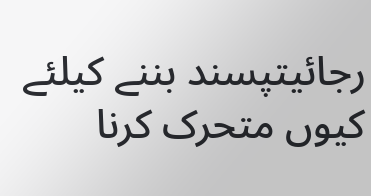رجائیتپسند بننے کیلئے کیوں متحرک کرنا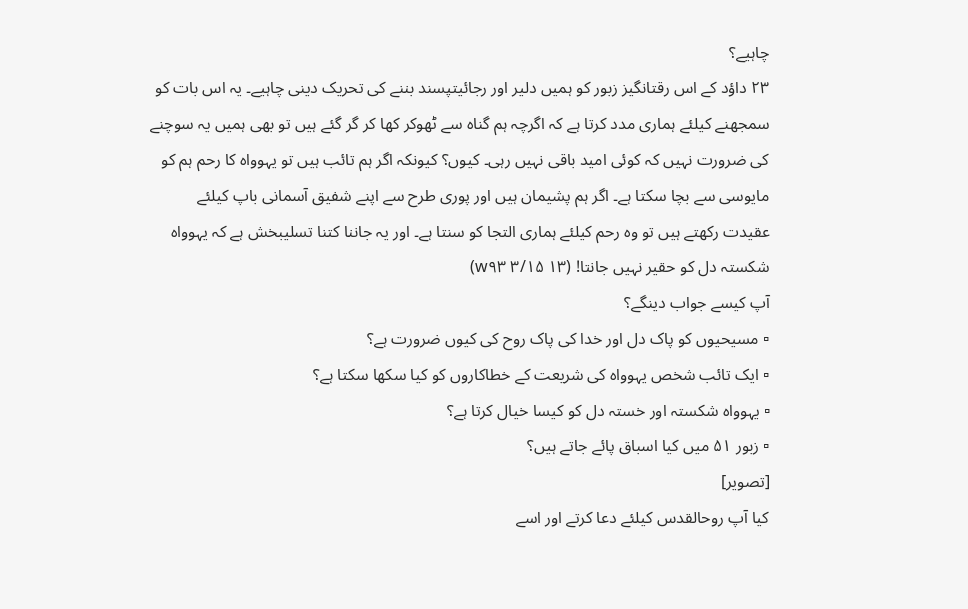چاہیے؟
۲۳ داؤد کے اس رقتانگیز زبور کو ہمیں دلیر اور رجائیتپسند بننے کی تحریک دینی چاہیے۔ یہ اس بات کو سمجھنے کیلئے ہماری مدد کرتا ہے کہ اگرچہ ہم گناہ سے ٹھوکر کھا کر گر گئے ہیں تو بھی ہمیں یہ سوچنے کی ضرورت نہیں کہ کوئی امید باقی نہیں رہی۔ کیوں؟ کیونکہ اگر ہم تائب ہیں تو یہوواہ کا رحم ہم کو مایوسی سے بچا سکتا ہے۔ اگر ہم پشیمان ہیں اور پوری طرح سے اپنے شفیق آسمانی باپ کیلئے عقیدت رکھتے ہیں تو وہ رحم کیلئے ہماری التجا کو سنتا ہے۔ اور یہ جاننا کتنا تسلیبخش ہے کہ یہوواہ شکستہ دل کو حقیر نہیں جانتا! (۱۳ ۳/۱۵ w۹۳)
آپ کیسے جواب دینگے؟
▫ مسیحیوں کو پاک دل اور خدا کی پاک روح کی کیوں ضرورت ہے؟
▫ ایک تائب شخص یہوواہ کی شریعت کے خطاکاروں کو کیا سکھا سکتا ہے؟
▫ یہوواہ شکستہ اور خستہ دل کو کیسا خیال کرتا ہے؟
▫ زبور ۵۱ میں کیا اسباق پائے جاتے ہیں؟
[تصویر]
کیا آپ روحالقدس کیلئے دعا کرتے اور اسے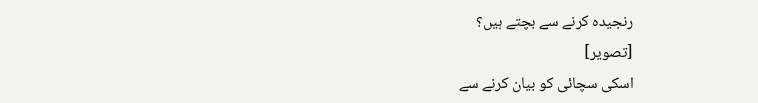رنجیدہ کرنے سے بچتے ہیں؟
[تصویر]
اسکی سچائی کو بیان کرنے سے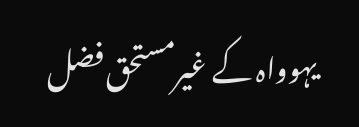یہوواہ کے غیرمستحق فضل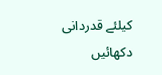کیلئے قدردانی دکھائیں